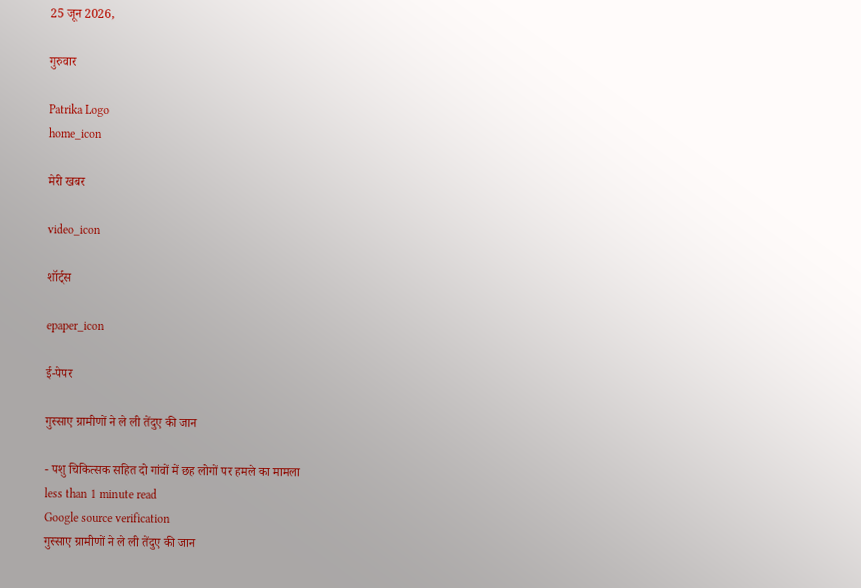25 जून 2026,

गुरुवार

Patrika Logo
home_icon

मेरी खबर

video_icon

शॉर्ट्स

epaper_icon

ई-पेपर

गुस्साए ग्रामीणों ने ले ली तेंदुए की जान

- पशु चिकित्सक सहित दो गांवों में छह लोगों पर हमले का मामला
less than 1 minute read
Google source verification
गुस्साए ग्रामीणों ने ले ली तेंदुए की जान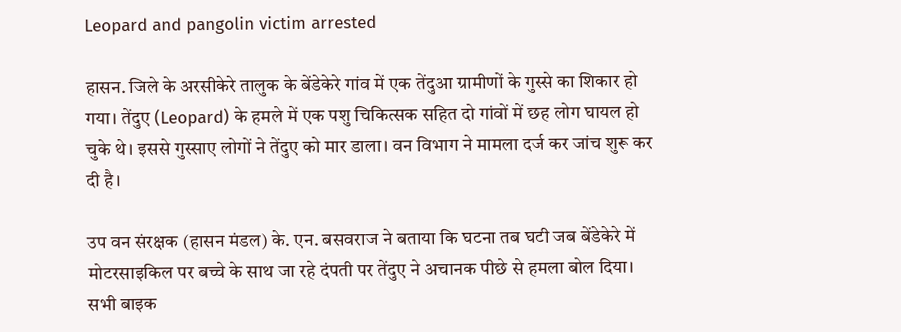Leopard and pangolin victim arrested

हासन. जिले के अरसीकेरे तालुक के बेंडेकेरे गांव में एक तेंदुआ ग्रामीणों के गुस्से का शिकार हो गया। तेंदुए (Leopard) के हमले में एक पशु चिकित्सक सहित दो गांवों में छह लोग घायल हो चुके थे। इससे गुस्साए लोगों ने तेंदुए को मार डाला। वन विभाग ने मामला दर्ज कर जांच शुरू कर दी है।

उप वन संरक्षक (हासन मंडल) के. एन. बसवराज ने बताया कि घटना तब घटी जब बेंडेकेरे में मोटरसाइकिल पर बच्चे के साथ जा रहे दंपती पर तेंदुए ने अचानक पीछे से हमला बोल दिया। सभी बाइक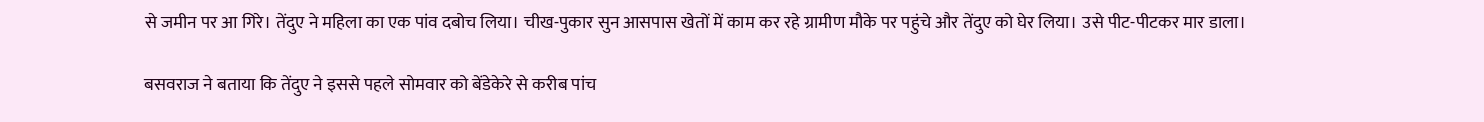से जमीन पर आ गिरे। तेंदुए ने महिला का एक पांव दबोच लिया। चीख-पुकार सुन आसपास खेतों में काम कर रहे ग्रामीण मौके पर पहुंचे और तेंदुए को घेर लिया। उसे पीट-पीटकर मार डाला।

बसवराज ने बताया कि तेंदुए ने इससे पहले सोमवार को बेंडेकेरे से करीब पांच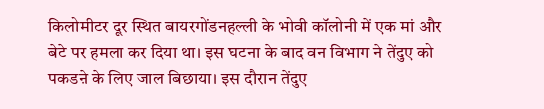किलोमीटर दूर स्थित बायरगोंडनहल्ली के भोवी कॉलोनी में एक मां और बेटे पर हमला कर दिया था। इस घटना के बाद वन विभाग ने तेंदुए को पकडऩे के लिए जाल बिछाया। इस दौरान तेंदुए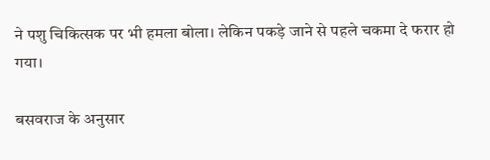ने पशु चिकित्सक पर भी हमला बोला। लेकिन पकड़े जाने से पहले चकमा दे फरार हो गया।

बसवराज के अनुसार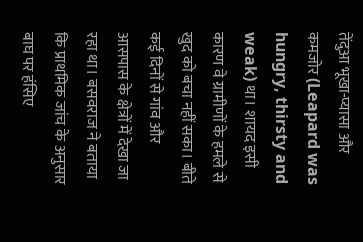तेंदुआ भूखा-प्यासा और कमजोर (Leapard was hungry, thirsty and weak) था। शायद इसी कारण वे ग्रामीणों के हमले से खुद को बचा नहीं सका। बीते कई दिनों से गांव और आसपास के क्षेत्रों में देखा जा रहा था। बसवराज ने बताया कि प्राथमिक जांच के अनुसार बाघ पर हंसिए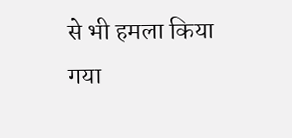से भी हमला किया गया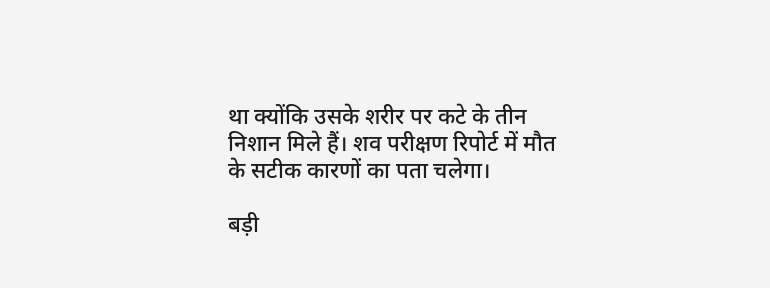था क्योंकि उसके शरीर पर कटे के तीन निशान मिले हैं। शव परीक्षण रिपोर्ट में मौत के सटीक कारणों का पता चलेगा।

बड़ी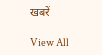खबरें

View All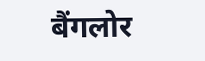बैंगलोर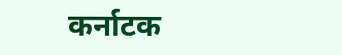कर्नाटक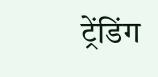ट्रेंडिंग